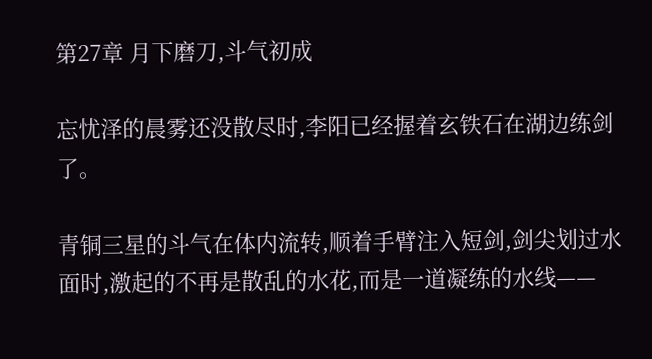第27章 月下磨刀,斗气初成

忘忧泽的晨雾还没散尽时,李阳已经握着玄铁石在湖边练剑了。

青铜三星的斗气在体内流转,顺着手臂注入短剑,剑尖划过水面时,激起的不再是散乱的水花,而是一道凝练的水线——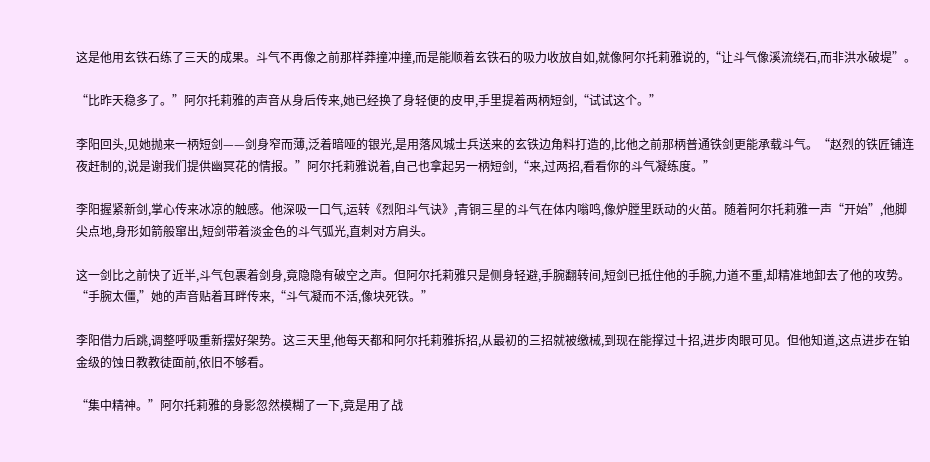这是他用玄铁石练了三天的成果。斗气不再像之前那样莽撞冲撞,而是能顺着玄铁石的吸力收放自如,就像阿尔托莉雅说的,“让斗气像溪流绕石,而非洪水破堤”。

“比昨天稳多了。”阿尔托莉雅的声音从身后传来,她已经换了身轻便的皮甲,手里提着两柄短剑,“试试这个。”

李阳回头,见她抛来一柄短剑——剑身窄而薄,泛着暗哑的银光,是用落风城士兵送来的玄铁边角料打造的,比他之前那柄普通铁剑更能承载斗气。“赵烈的铁匠铺连夜赶制的,说是谢我们提供幽冥花的情报。”阿尔托莉雅说着,自己也拿起另一柄短剑,“来,过两招,看看你的斗气凝练度。”

李阳握紧新剑,掌心传来冰凉的触感。他深吸一口气,运转《烈阳斗气诀》,青铜三星的斗气在体内嗡鸣,像炉膛里跃动的火苗。随着阿尔托莉雅一声“开始”,他脚尖点地,身形如箭般窜出,短剑带着淡金色的斗气弧光,直刺对方肩头。

这一剑比之前快了近半,斗气包裹着剑身,竟隐隐有破空之声。但阿尔托莉雅只是侧身轻避,手腕翻转间,短剑已抵住他的手腕,力道不重,却精准地卸去了他的攻势。“手腕太僵,”她的声音贴着耳畔传来,“斗气凝而不活,像块死铁。”

李阳借力后跳,调整呼吸重新摆好架势。这三天里,他每天都和阿尔托莉雅拆招,从最初的三招就被缴械,到现在能撑过十招,进步肉眼可见。但他知道,这点进步在铂金级的蚀日教教徒面前,依旧不够看。

“集中精神。”阿尔托莉雅的身影忽然模糊了一下,竟是用了战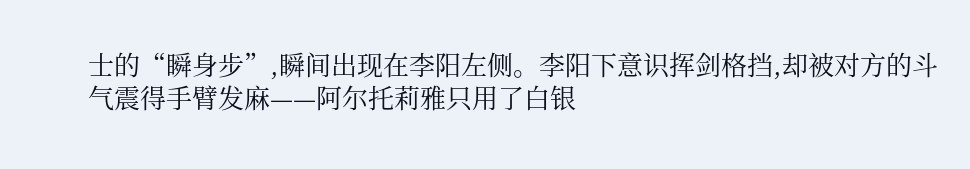士的“瞬身步”,瞬间出现在李阳左侧。李阳下意识挥剑格挡,却被对方的斗气震得手臂发麻——阿尔托莉雅只用了白银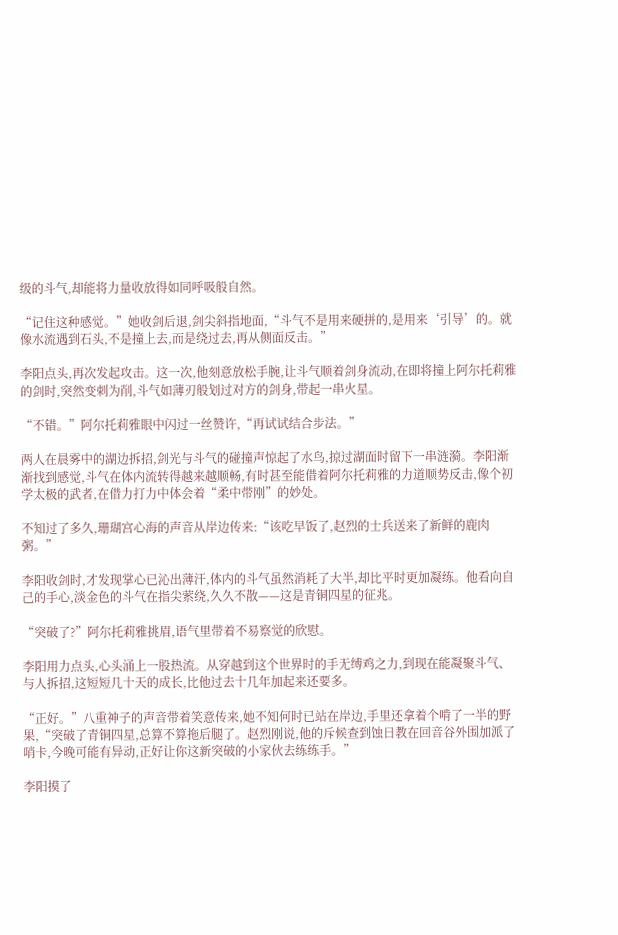级的斗气,却能将力量收放得如同呼吸般自然。

“记住这种感觉。”她收剑后退,剑尖斜指地面,“斗气不是用来硬拼的,是用来‘引导’的。就像水流遇到石头,不是撞上去,而是绕过去,再从侧面反击。”

李阳点头,再次发起攻击。这一次,他刻意放松手腕,让斗气顺着剑身流动,在即将撞上阿尔托莉雅的剑时,突然变刺为削,斗气如薄刃般划过对方的剑身,带起一串火星。

“不错。”阿尔托莉雅眼中闪过一丝赞许,“再试试结合步法。”

两人在晨雾中的湖边拆招,剑光与斗气的碰撞声惊起了水鸟,掠过湖面时留下一串涟漪。李阳渐渐找到感觉,斗气在体内流转得越来越顺畅,有时甚至能借着阿尔托莉雅的力道顺势反击,像个初学太极的武者,在借力打力中体会着“柔中带刚”的妙处。

不知过了多久,珊瑚宫心海的声音从岸边传来:“该吃早饭了,赵烈的士兵送来了新鲜的鹿肉粥。”

李阳收剑时,才发现掌心已沁出薄汗,体内的斗气虽然消耗了大半,却比平时更加凝练。他看向自己的手心,淡金色的斗气在指尖萦绕,久久不散——这是青铜四星的征兆。

“突破了?”阿尔托莉雅挑眉,语气里带着不易察觉的欣慰。

李阳用力点头,心头涌上一股热流。从穿越到这个世界时的手无缚鸡之力,到现在能凝聚斗气、与人拆招,这短短几十天的成长,比他过去十几年加起来还要多。

“正好。”八重神子的声音带着笑意传来,她不知何时已站在岸边,手里还拿着个啃了一半的野果,“突破了青铜四星,总算不算拖后腿了。赵烈刚说,他的斥候查到蚀日教在回音谷外围加派了哨卡,今晚可能有异动,正好让你这新突破的小家伙去练练手。”

李阳摸了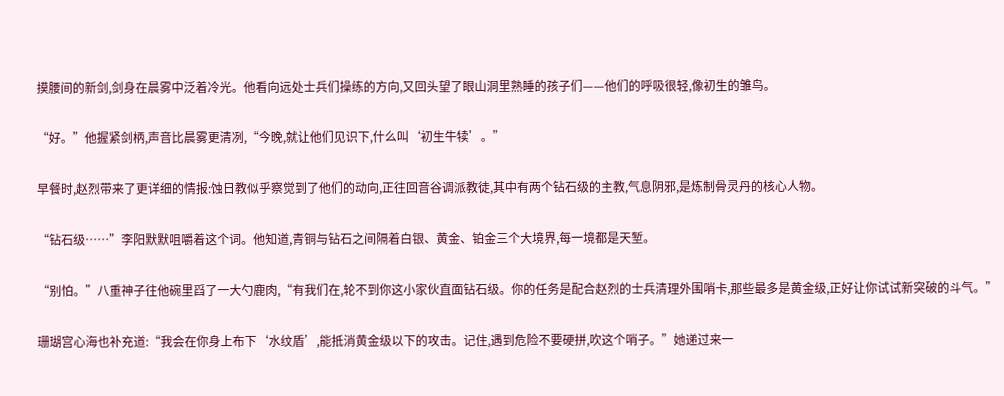摸腰间的新剑,剑身在晨雾中泛着冷光。他看向远处士兵们操练的方向,又回头望了眼山洞里熟睡的孩子们——他们的呼吸很轻,像初生的雏鸟。

“好。”他握紧剑柄,声音比晨雾更清冽,“今晚,就让他们见识下,什么叫‘初生牛犊’。”

早餐时,赵烈带来了更详细的情报:蚀日教似乎察觉到了他们的动向,正往回音谷调派教徒,其中有两个钻石级的主教,气息阴邪,是炼制骨灵丹的核心人物。

“钻石级……”李阳默默咀嚼着这个词。他知道,青铜与钻石之间隔着白银、黄金、铂金三个大境界,每一境都是天堑。

“别怕。”八重神子往他碗里舀了一大勺鹿肉,“有我们在,轮不到你这小家伙直面钻石级。你的任务是配合赵烈的士兵清理外围哨卡,那些最多是黄金级,正好让你试试新突破的斗气。”

珊瑚宫心海也补充道:“我会在你身上布下‘水纹盾’,能抵消黄金级以下的攻击。记住,遇到危险不要硬拼,吹这个哨子。”她递过来一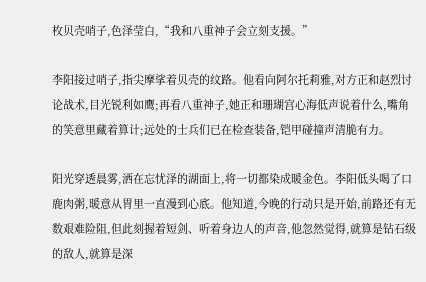枚贝壳哨子,色泽莹白,“我和八重神子会立刻支援。”

李阳接过哨子,指尖摩挲着贝壳的纹路。他看向阿尔托莉雅,对方正和赵烈讨论战术,目光锐利如鹰;再看八重神子,她正和珊瑚宫心海低声说着什么,嘴角的笑意里藏着算计;远处的士兵们已在检查装备,铠甲碰撞声清脆有力。

阳光穿透晨雾,洒在忘忧泽的湖面上,将一切都染成暖金色。李阳低头喝了口鹿肉粥,暖意从胃里一直漫到心底。他知道,今晚的行动只是开始,前路还有无数艰难险阻,但此刻握着短剑、听着身边人的声音,他忽然觉得,就算是钻石级的敌人,就算是深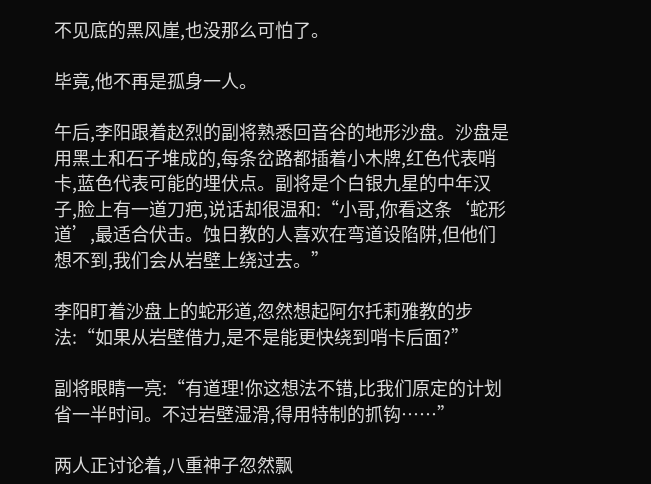不见底的黑风崖,也没那么可怕了。

毕竟,他不再是孤身一人。

午后,李阳跟着赵烈的副将熟悉回音谷的地形沙盘。沙盘是用黑土和石子堆成的,每条岔路都插着小木牌,红色代表哨卡,蓝色代表可能的埋伏点。副将是个白银九星的中年汉子,脸上有一道刀疤,说话却很温和:“小哥,你看这条‘蛇形道’,最适合伏击。蚀日教的人喜欢在弯道设陷阱,但他们想不到,我们会从岩壁上绕过去。”

李阳盯着沙盘上的蛇形道,忽然想起阿尔托莉雅教的步法:“如果从岩壁借力,是不是能更快绕到哨卡后面?”

副将眼睛一亮:“有道理!你这想法不错,比我们原定的计划省一半时间。不过岩壁湿滑,得用特制的抓钩……”

两人正讨论着,八重神子忽然飘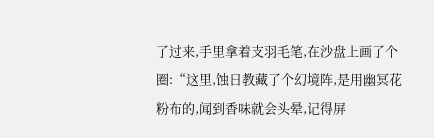了过来,手里拿着支羽毛笔,在沙盘上画了个圈:“这里,蚀日教藏了个幻境阵,是用幽冥花粉布的,闻到香味就会头晕,记得屏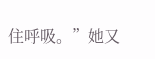住呼吸。”她又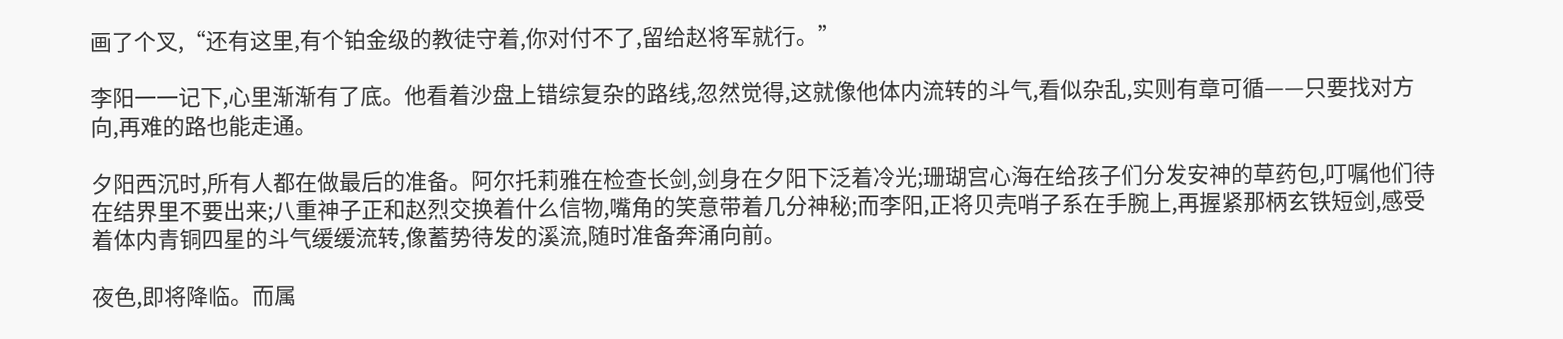画了个叉,“还有这里,有个铂金级的教徒守着,你对付不了,留给赵将军就行。”

李阳一一记下,心里渐渐有了底。他看着沙盘上错综复杂的路线,忽然觉得,这就像他体内流转的斗气,看似杂乱,实则有章可循——只要找对方向,再难的路也能走通。

夕阳西沉时,所有人都在做最后的准备。阿尔托莉雅在检查长剑,剑身在夕阳下泛着冷光;珊瑚宫心海在给孩子们分发安神的草药包,叮嘱他们待在结界里不要出来;八重神子正和赵烈交换着什么信物,嘴角的笑意带着几分神秘;而李阳,正将贝壳哨子系在手腕上,再握紧那柄玄铁短剑,感受着体内青铜四星的斗气缓缓流转,像蓄势待发的溪流,随时准备奔涌向前。

夜色,即将降临。而属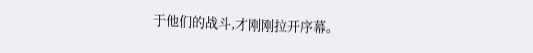于他们的战斗,才刚刚拉开序幕。